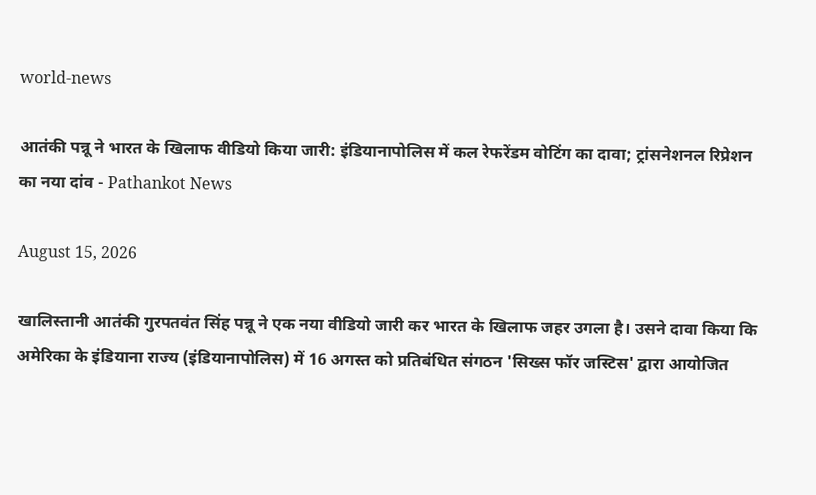world-news

आतंकी पन्नू ने भारत के खिलाफ वीडियो किया जारी: इंडियानापोलिस में कल रेफरेंडम वोटिंग का दावा; ट्रांसनेशनल रिप्रेशन का नया दांव - Pathankot News

August 15, 2026

खालिस्तानी आतंकी गुरपतवंत सिंह पन्नू ने एक नया वीडियो जारी कर भारत के खिलाफ जहर उगला है। उसने दावा किया कि अमेरिका के इंडियाना राज्य (इंडियानापोलिस) में 16 अगस्त को प्रतिबंधित संगठन 'सिख्स फॉर जस्टिस' द्वारा आयोजित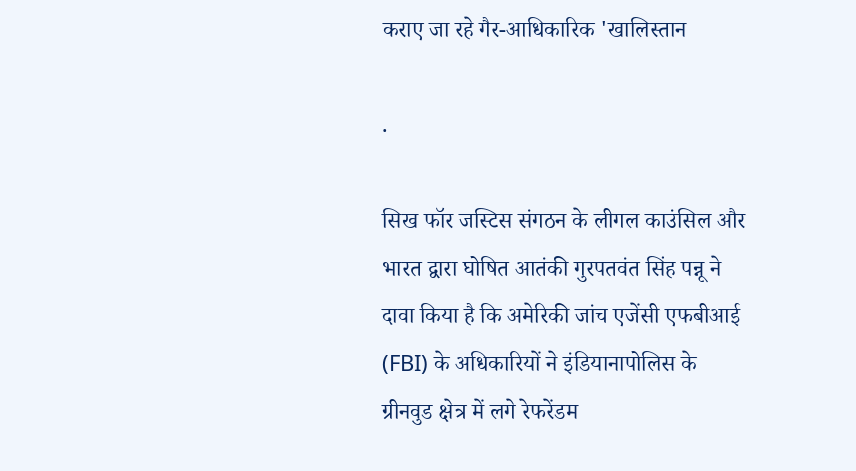कराए जा रहे गैर-आधिकारिक 'खालिस्तान

.

सिख फॉर जस्टिस संगठन के लीगल काउंसिल और भारत द्वारा घोषित आतंकी गुरपतवंत सिंह पन्नू ने दावा किया है कि अमेरिकी जांच एजेंसी एफबीआई (FBI) के अधिकारियों ने इंडियानापोलिस के ग्रीनवुड क्षेत्र में लगे रेफरेंडम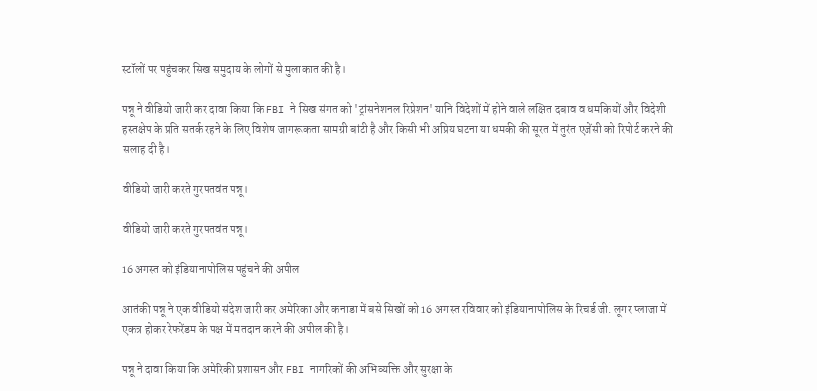स्टॉलों पर पहुंचकर सिख समुदाय के लोगों से मुलाकात की है।

पन्नू ने वीडियो जारी कर दावा किया कि FBI ने सिख संगत को 'ट्रांसनेशनल रिप्रेशन' यानि विदेशों में होने वाले लक्षित दबाव व धमकियों और विदेशी हस्तक्षेप के प्रति सतर्क रहने के लिए विशेष जागरूकता सामग्री बांटी है और किसी भी अप्रिय घटना या धमकी की सूरत में तुरंत एजेंसी को रिपोर्ट करने की सलाह दी है।

वीडियो जारी करते गुरपतवंत पन्नू।

वीडियो जारी करते गुरपतवंत पन्नू।

16 अगस्त को इंडियानापोलिस पहुंचने की अपील

आतंकी पन्नू ने एक वीडियो संदेश जारी कर अमेरिका और कनाडा में बसे सिखों को 16 अगस्त रविवार को इंडियानापोलिस के रिचर्ड जी. लूगर प्लाजा में एकत्र होकर रेफरेंडम के पक्ष में मतदान करने की अपील की है।

पन्नू ने दावा किया कि अमेरिकी प्रशासन और FBI नागरिकों की अभिव्यक्ति और सुरक्षा के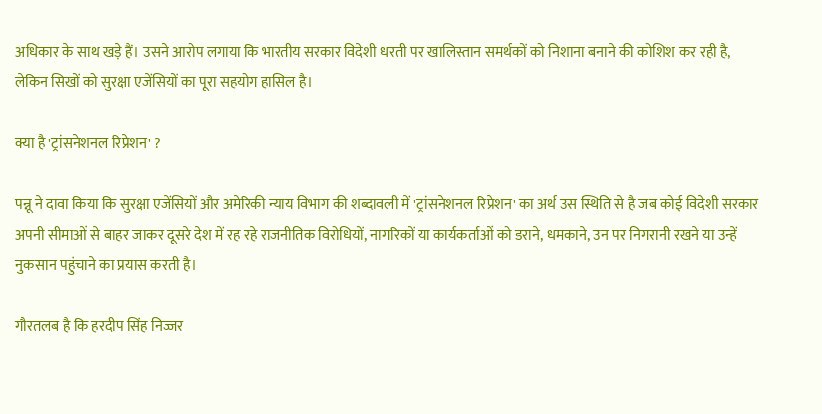अधिकार के साथ खड़े हैं। उसने आरोप लगाया कि भारतीय सरकार विदेशी धरती पर खालिस्तान समर्थकों को निशाना बनाने की कोशिश कर रही है, लेकिन सिखों को सुरक्षा एजेंसियों का पूरा सहयोग हासिल है।

क्या है 'ट्रांसनेशनल रिप्रेशन' ?

पन्नू ने दावा किया कि सुरक्षा एजेंसियों और अमेरिकी न्याय विभाग की शब्दावली में 'ट्रांसनेशनल रिप्रेशन' का अर्थ उस स्थिति से है जब कोई विदेशी सरकार अपनी सीमाओं से बाहर जाकर दूसरे देश में रह रहे राजनीतिक विरोधियों, नागरिकों या कार्यकर्ताओं को डराने, धमकाने, उन पर निगरानी रखने या उन्हें नुकसान पहुंचाने का प्रयास करती है।

गौरतलब है कि हरदीप सिंह निज्जर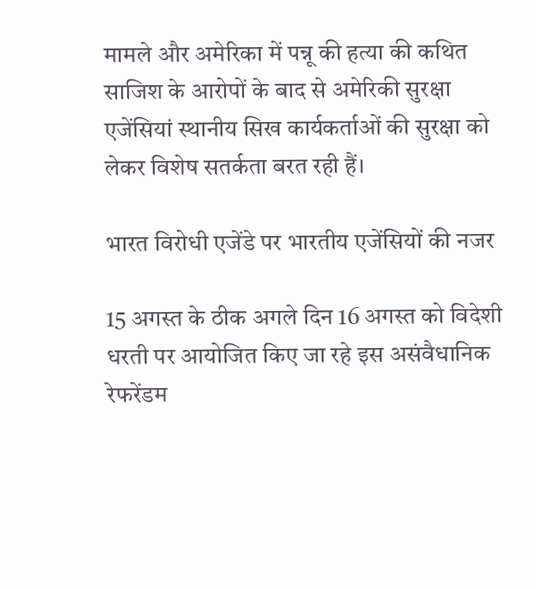मामले और अमेरिका में पन्नू की हत्या की कथित साजिश के आरोपों के बाद से अमेरिकी सुरक्षा एजेंसियां स्थानीय सिख कार्यकर्ताओं की सुरक्षा को लेकर विशेष सतर्कता बरत रही हैं।

भारत विरोधी एजेंडे पर भारतीय एजेंसियों की नजर

15 अगस्त के ठीक अगले दिन 16 अगस्त को विदेशी धरती पर आयोजित किए जा रहे इस असंवैधानिक रेफरेंडम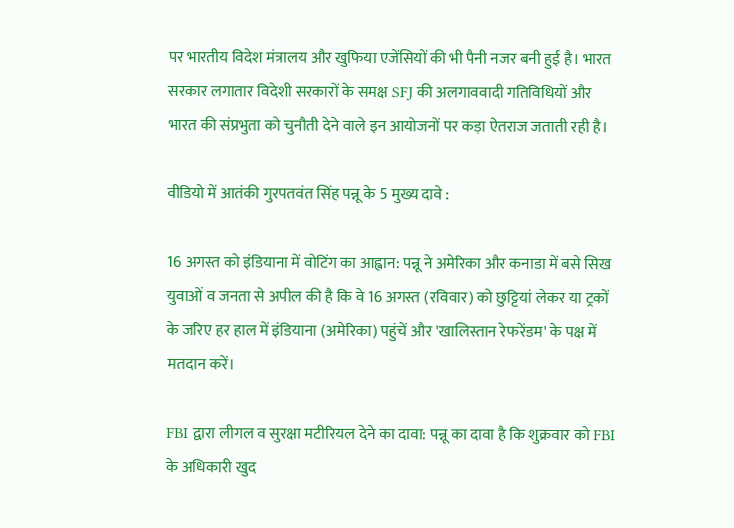पर भारतीय विदेश मंत्रालय और खुफिया एजेंसियों की भी पैनी नजर बनी हुई है। भारत सरकार लगातार विदेशी सरकारों के समक्ष SFJ की अलगाववादी गतिविधियों और भारत की संप्रभुता को चुनौती देने वाले इन आयोजनों पर कड़ा ऐतराज जताती रही है।

वीडियो में आतंकी गुरपतवंत सिंह पन्नू के 5 मुख्य दावे :

16 अगस्त को इंडियाना में वोटिंग का आह्वान: पन्नू ने अमेरिका और कनाडा में बसे सिख युवाओं व जनता से अपील की है कि वे 16 अगस्त (रविवार) को छुट्टियां लेकर या ट्रकों के जरिए हर हाल में इंडियाना (अमेरिका) पहुंचें और 'खालिस्तान रेफरेंडम' के पक्ष में मतदान करें।

FBI द्वारा लीगल व सुरक्षा मटीरियल देने का दावा: पन्नू का दावा है कि शुक्रवार को FBI के अधिकारी खुद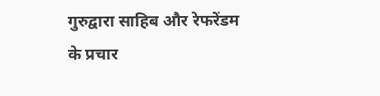गुरुद्वारा साहिब और रेफरेंडम के प्रचार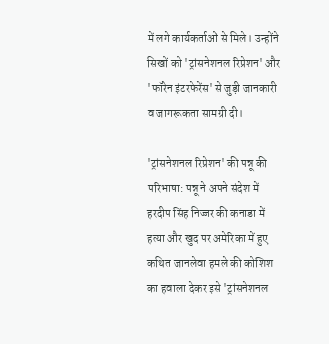में लगे कार्यकर्ताओं से मिले। उन्होंने सिखों को 'ट्रांसनेशनल रिप्रेशन' और 'फॉरेन इंटरफेरेंस' से जुड़ी जानकारी व जागरूकता सामग्री दी।

'ट्रांसनेशनल रिप्रेशन' की पन्नू की परिभाषा: पन्नू ने अपने संदेश में हरदीप सिंह निज्जर की कनाडा में हत्या और खुद पर अमेरिका में हुए कथित जानलेवा हमले की कोशिश का हवाला देकर इसे 'ट्रांसनेशनल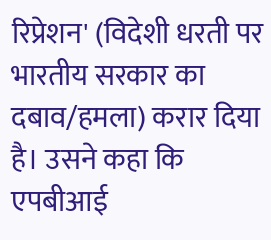रिप्रेशन' (विदेशी धरती पर भारतीय सरकार का दबाव/हमला) करार दिया है। उसने कहा कि एपबीआई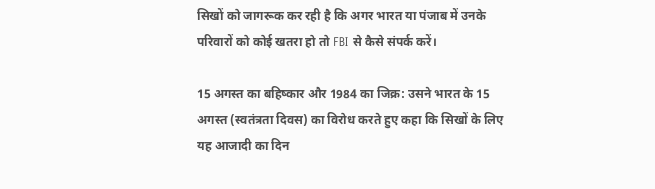सिखों को जागरूक कर रही है कि अगर भारत या पंजाब में उनके परिवारों को कोई खतरा हो तो FBI से कैसे संपर्क करें।

15 अगस्त का बहिष्कार और 1984 का जिक्र: उसने भारत के 15 अगस्त (स्वतंत्रता दिवस) का विरोध करते हुए कहा कि सिखों के लिए यह आजादी का दिन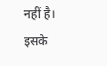नहीं है। इसके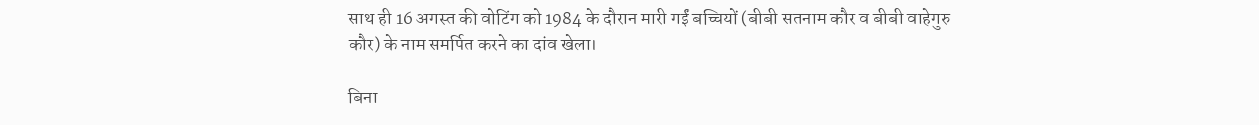साथ ही 16 अगस्त की वोटिंग को 1984 के दौरान मारी गईं बच्चियों (बीबी सतनाम कौर व बीबी वाहेगुरु कौर) के नाम समर्पित करने का दांव खेला।

बिना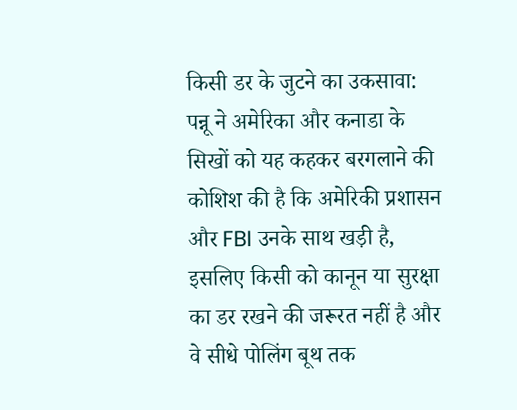किसी डर के जुटने का उकसावा: पन्नू ने अमेरिका और कनाडा के सिखों को यह कहकर बरगलाने की कोशिश की है कि अमेरिकी प्रशासन और FBI उनके साथ खड़ी है, इसलिए किसी को कानून या सुरक्षा का डर रखने की जरूरत नहीं है और वे सीधे पोलिंग बूथ तक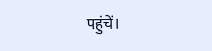पहुंचें।